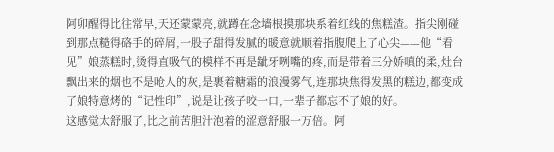阿卯醒得比往常早,天还蒙蒙亮,就蹲在念墙根摸那块系着红线的焦糕渣。指尖刚碰到那点糙得硌手的碎屑,一股子甜得发腻的暖意就顺着指腹爬上了心尖——他“看见”娘蒸糕时,烫得直吸气的模样不再是龇牙咧嘴的疼,而是带着三分娇嗔的柔,灶台飘出来的烟也不是呛人的灰,是裹着糖霜的浪漫雾气,连那块焦得发黑的糕边,都变成了娘特意烤的“记性印”,说是让孩子咬一口,一辈子都忘不了娘的好。
这感觉太舒服了,比之前苦胆汁泡着的涩意舒服一万倍。阿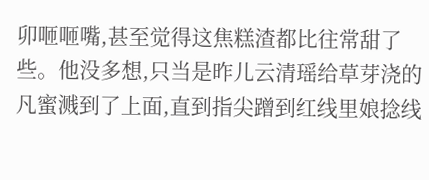卯咂咂嘴,甚至觉得这焦糕渣都比往常甜了些。他没多想,只当是昨儿云清瑶给草芽浇的凡蜜溅到了上面,直到指尖蹭到红线里娘捻线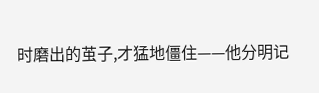时磨出的茧子,才猛地僵住——他分明记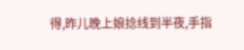得,昨儿晚上娘捻线到半夜,手指